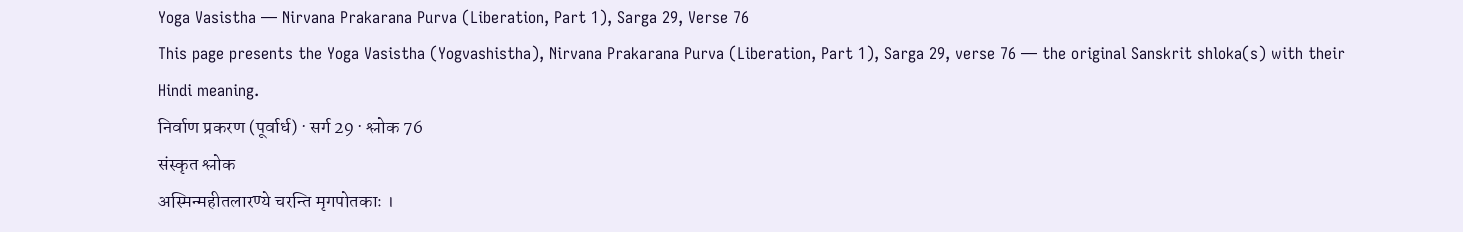Yoga Vasistha — Nirvana Prakarana Purva (Liberation, Part 1), Sarga 29, Verse 76
This page presents the Yoga Vasistha (Yogvashistha), Nirvana Prakarana Purva (Liberation, Part 1), Sarga 29, verse 76 — the original Sanskrit shloka(s) with their Hindi meaning.
निर्वाण प्रकरण (पूर्वार्ध) · सर्ग 29 · श्लोक 76
संस्कृत श्लोक
अस्मिन्महीतलारण्ये चरन्ति मृगपोतकाः ।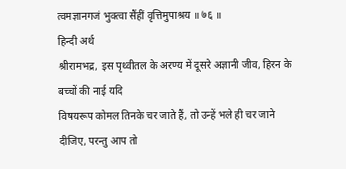त्वमज्ञानगजं भुक्त्वा सैंहीं वृत्तिमुपाश्रय ॥ ७६ ॥
हिन्दी अर्थ
श्रीरामभद्र, इस पृथ्वीतल के अरण्य में दूसरे अज्ञानी जीव, हिरन के बच्चों की नाई यदि
विषयरूप कोमल तिनके चर जाते हैं, तो उन्हें भले ही चर जाने दीजिए, परन्तु आप तो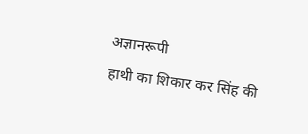अज्ञानरूपी
हाथी का शिकार कर सिंह की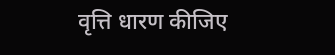वृत्ति धारण कीजिए